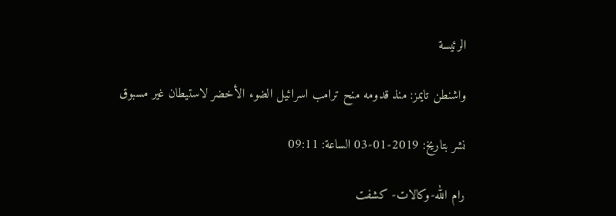الرئيسة

واشنطن تايمز: منذ قدومه منح ترامب اسرائيل الضوء الأخضر لاستيطان غير مسبوق

نشر بتاريخ: 2019-01-03 الساعة: 09:11

رام الله-وكالات- كشفت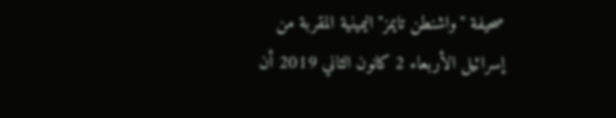صحيفة "واشنطن تايمز" اليمينية المقربة من إسرائيل الأربعاء 2 كانون الثاني 2019 أن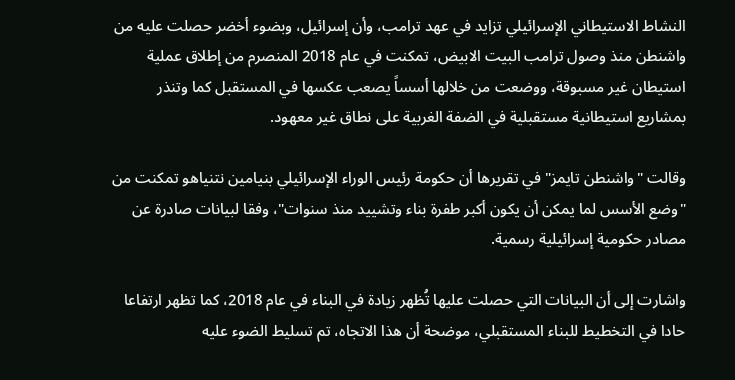النشاط الاستيطاني الإسرائيلي تزايد في عهد ترامب، وأن إسرائيل، وبضوء أخضر حصلت عليه من واشنطن منذ وصول ترامب البيت الابيض، تمكنت في عام 2018 المنصرم من إطلاق عملية استيطان غير مسبوقة، ووضعت من خلالها أسساً يصعب عكسها في المستقبل كما وتنذر بمشاريع استيطانية مستقبلية في الضفة الغربية على نطاق غير معهود.

وقالت "واشنطن تايمز" في تقريرها أن حكومة رئيس الوراء الإسرائيلي بنيامين نتنياهو تمكنت من "وضع الأسس لما يمكن أن يكون أكبر طفرة بناء وتشييد منذ سنوات"، وفقا لبيانات صادرة عن مصادر حكومية إسرائيلية رسمية.

واشارت إلى أن البيانات التي حصلت عليها تُظهر زيادة في البناء في عام 2018، كما تظهر ارتفاعا حادا في التخطيط للبناء المستقبلي، موضحة أن هذا الاتجاه، تم تسليط الضوء عليه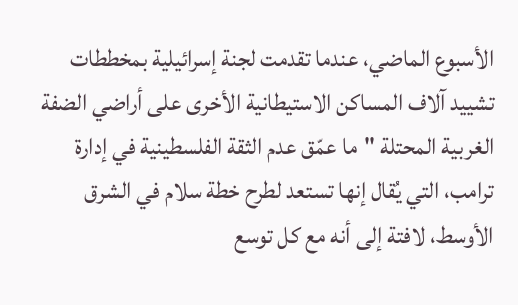الأسبوع الماضي، عندما تقدمت لجنة إسرائيلية بمخططات تشييد آلاف المساكن الاستيطانية الأخرى على أراضي الضفة الغربية المحتلة "ما عمّق عدم الثقة الفلسطينية في إدارة ترامب، التي يُقال إنها تستعد لطرح خطة سلام في الشرق الأوسط، لافتة إلى أنه مع كل توسع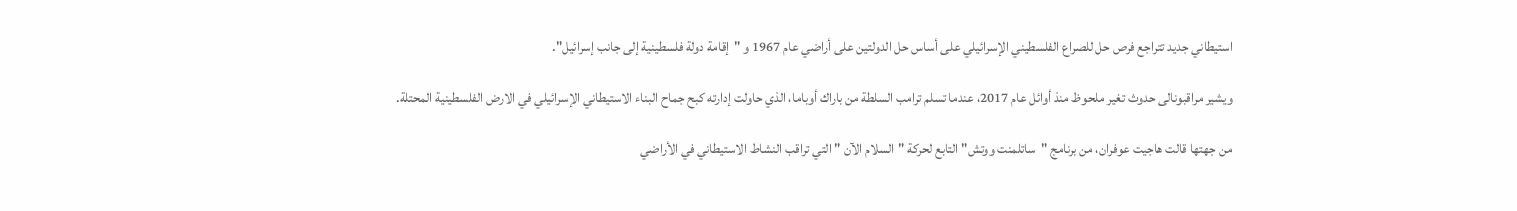استيطاني جديد تتراجع فرص حل للصراع الفلسطيني الإسرائيلي على أساس حل الدولتين على أراضي عام 1967 و "إقامة دولة فلسطينية إلى جانب إسرائيل".

ويشير مراقبونالى حدوث تغير ملحوظ منذ أوائل عام 2017، عندما تسلم ترامب السلطة من باراك أوباما، الذي حاولت إدارته كبح جماح البناء الاستيطاني الإسرائيلي في الارض الفلسطينية المحتلة.

من جهتها قالت هاجيت عوفران، من برنامج "ساتلمنت ووتش" التابع لحركة "السلام الآن " التي تراقب النشاط الاستيطاني في الأراضي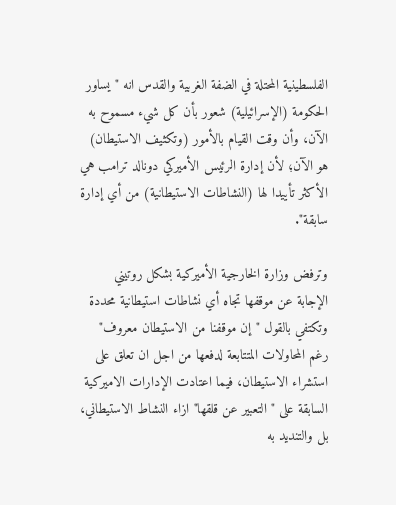الفلسطينية المحتلة في الضفة الغربية والقدس انه "يساور الحكومة (الإسرائيلية) شعور بأن كل شيء مسموح به الآن، وأن وقت القيام بالأمور (وتكثيف الاستيطان) هو الآن؛ لأن إدارة الرئيس الأميركي دونالد ترامب هي الأكثر تأييدا لها (النشاطات الاستيطانية) من أي إدارة سابقة".

وترفض وزارة الخارجية الأميركية بشكل روتيني الإجابة عن موقفها تجاه أي نشاطات استيطانية محددة وتكتفي بالقول "إن موقفنا من الاستيطان معروف" رغم المحاولات المتتابعة لدفعها من اجل ان تعلق على استشراء الاستيطان، فيما اعتادت الإدارات الاميركية السابقة على "التعبير عن قلقها" ازاء النشاط الاستيطاني، بل والتنديد به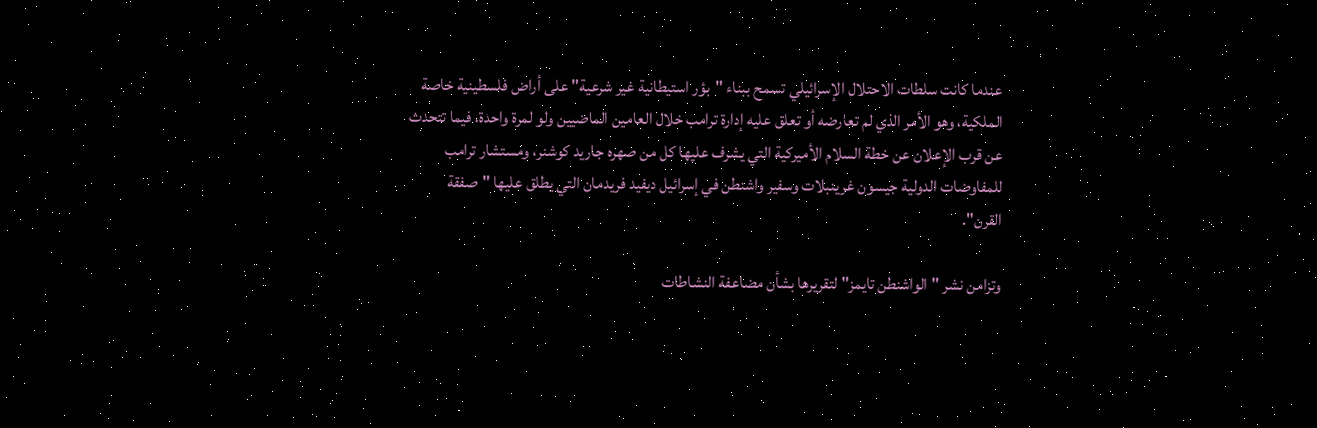عندما كانت سلطات الاحتلال الإسرائيلي تسمح ببناء "بؤر استيطانية غير شرعية" على أراض فلسطينية خاصة الملكية، وهو الأمر الذي لم تعارضه أو تعلق عليه إدارة ترامب خلال العامين الماضيين ولو لمرة واحدة، فيما تتحدث عن قرب الإعلان عن خطة السلام الأميركية التي يشرف عليها كل من صهره جاريد كوشنر، ومستشار ترامب للمفاوضات الدولية جيسون غرينبلات وسفير واشنطن في إسرائيل ديفيد فريدمان التي يطلق عليها "صفقة القرن".

وتزامن نشر "الواشنطن تايمز" لتقريرها بشأن مضاعفة النشاطات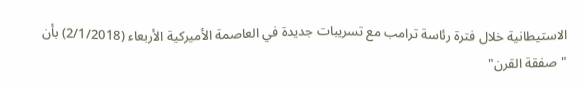الاستيطانية خلال فترة رئاسة ترامب مع تسريبات جديدة في العاصمة الأميركية الأربعاء (2/1/2018) بأن "صفقة القرن"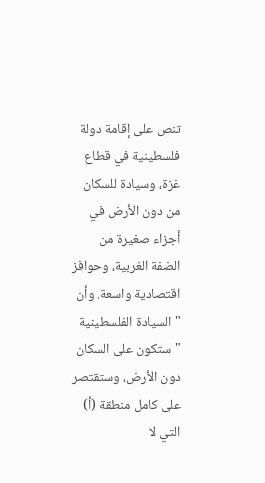تنص على إقامة دولة فلسطينية في قطاع غزة، وسيادة للسكان من دون الأرض في أجزاء صغيرة من الضفة الغربية، وحوافز اقتصادية واسعة. وأن "السيادة الفلسطينية " ستكون على السكان دون الأرض، وستقتصر على كامل منطقة (أ) التي لا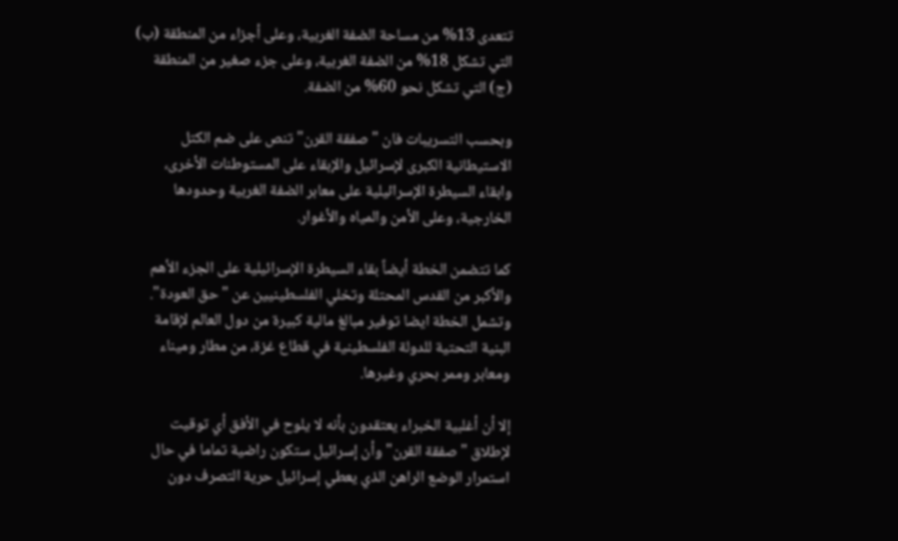تتعدى 13% من مساحة الضفة الغربية، وعلى أجزاء من المنطقة (ب) التي تشكل 18% من الضفة الغربية، وعلى جزء صغير من المنطقة (ج) التي تشكل نحو 60% من الضفة.

وبحسب التسريبات فان "صفقة القرن" تنص على ضم الكتل الاستيطانية الكبرى لإسرائيل والإبقاء على المستوطنات الأخرى، وابقاء السيطرة الإسرائيلية على معابر الضفة الغربية وحدودها الخارجية، وعلى الأمن والمياه والأغوار.

كما تتضمن الخطة أيضاً بقاء السيطرة الإسرائيلية على الجزء الأهم والأكبر من القدس المحتلة وتخلي الفلسطينيين عن "حق العودة". وتشمل الخطة ايضا توفير مبالغ مالية كبيرة من دول العالم لإقامة البنية التحتية للدولة الفلسطينية في قطاع غزة، من مطار وميناء ومعابر وممر بحري وغيرها.

إلا أن أغلبية الخبراء يعتقدون بأنه لا يلوح في الأفق أي توقيت لإطلاق "صفقة القرن" وأن إسرائيل ستكون راضية تماما في حال استمرار الوضع الراهن الذي يعطي إسرائيل حرية التصرف دون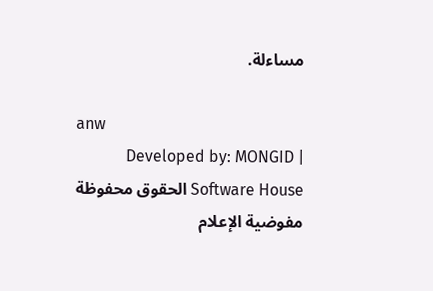مساءلة.

anw
Developed by: MONGID | Software House الحقوق محفوظة مفوضية الإعلام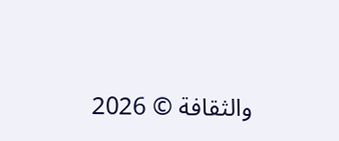والثقافة © 2026